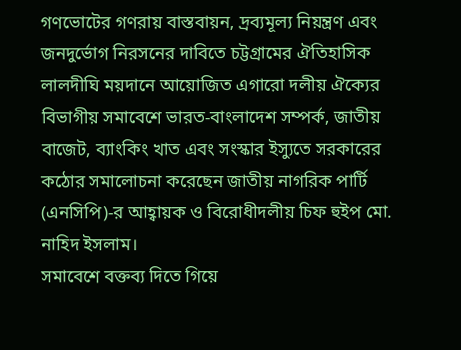গণভোটের গণরায় বাস্তবায়ন, দ্রব্যমূল্য নিয়ন্ত্রণ এবং জনদুর্ভোগ নিরসনের দাবিতে চট্টগ্রামের ঐতিহাসিক লালদীঘি ময়দানে আয়োজিত এগারো দলীয় ঐক্যের বিভাগীয় সমাবেশে ভারত-বাংলাদেশ সম্পর্ক, জাতীয় বাজেট, ব্যাংকিং খাত এবং সংস্কার ইস্যুতে সরকারের কঠোর সমালোচনা করেছেন জাতীয় নাগরিক পার্টি (এনসিপি)-র আহ্বায়ক ও বিরোধীদলীয় চিফ হুইপ মো. নাহিদ ইসলাম।
সমাবেশে বক্তব্য দিতে গিয়ে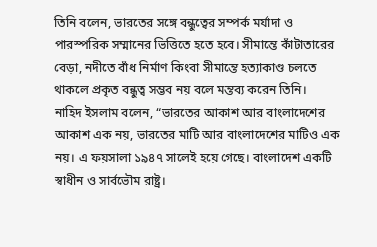তিনি বলেন, ভারতের সঙ্গে বন্ধুত্বের সম্পর্ক মর্যাদা ও পারস্পরিক সম্মানের ভিত্তিতে হতে হবে। সীমান্তে কাঁটাতারের বেড়া, নদীতে বাঁধ নির্মাণ কিংবা সীমান্তে হত্যাকাণ্ড চলতে থাকলে প্রকৃত বন্ধুত্ব সম্ভব নয় বলে মন্তব্য করেন তিনি।
নাহিদ ইসলাম বলেন, “ভারতের আকাশ আর বাংলাদেশের আকাশ এক নয়, ভারতের মাটি আর বাংলাদেশের মাটিও এক নয়। এ ফয়সালা ১৯৪৭ সালেই হয়ে গেছে। বাংলাদেশ একটি স্বাধীন ও সার্বভৌম রাষ্ট্র।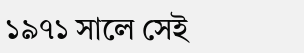১৯৭১ সালে সেই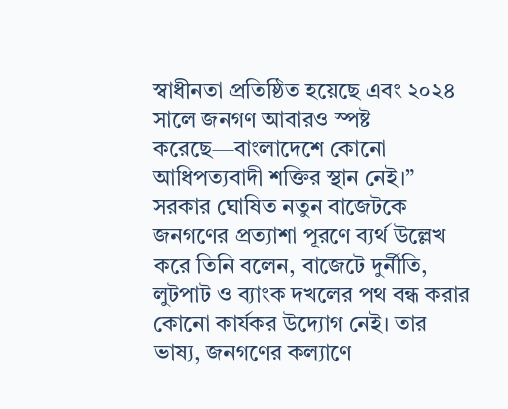স্বাধীনতা প্রতিষ্ঠিত হয়েছে এবং ২০২৪ সালে জনগণ আবারও স্পষ্ট করেছে—বাংলাদেশে কোনো আধিপত্যবাদী শক্তির স্থান নেই।”
সরকার ঘোষিত নতুন বাজেটকে জনগণের প্রত্যাশা পূরণে ব্যর্থ উল্লেখ করে তিনি বলেন, বাজেটে দুর্নীতি, লুটপাট ও ব্যাংক দখলের পথ বন্ধ করার কোনো কার্যকর উদ্যোগ নেই। তার ভাষ্য, জনগণের কল্যাণে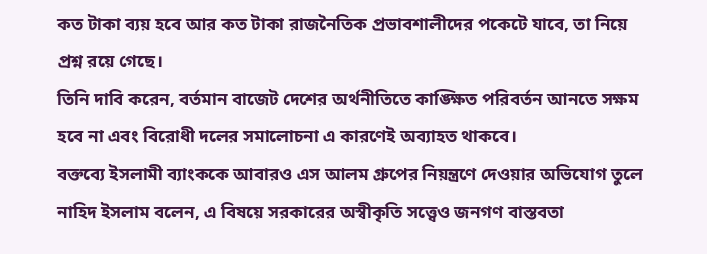কত টাকা ব্যয় হবে আর কত টাকা রাজনৈতিক প্রভাবশালীদের পকেটে যাবে, তা নিয়ে প্রশ্ন রয়ে গেছে।
তিনি দাবি করেন, বর্তমান বাজেট দেশের অর্থনীতিতে কাঙ্ক্ষিত পরিবর্তন আনতে সক্ষম হবে না এবং বিরোধী দলের সমালোচনা এ কারণেই অব্যাহত থাকবে।
বক্তব্যে ইসলামী ব্যাংককে আবারও এস আলম গ্রুপের নিয়ন্ত্রণে দেওয়ার অভিযোগ তুলে নাহিদ ইসলাম বলেন, এ বিষয়ে সরকারের অস্বীকৃতি সত্ত্বেও জনগণ বাস্তবতা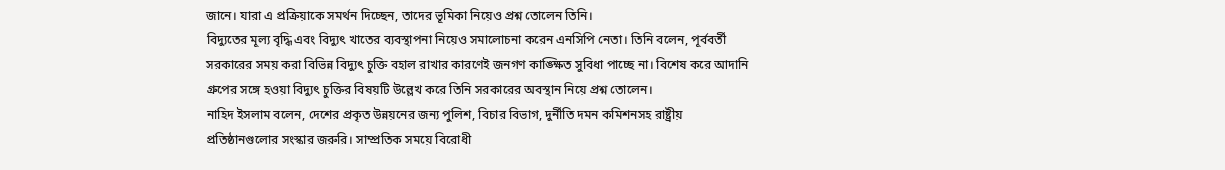জানে। যারা এ প্রক্রিয়াকে সমর্থন দিচ্ছেন, তাদের ভূমিকা নিয়েও প্রশ্ন তোলেন তিনি।
বিদ্যুতের মূল্য বৃদ্ধি এবং বিদ্যুৎ খাতের ব্যবস্থাপনা নিয়েও সমালোচনা করেন এনসিপি নেতা। তিনি বলেন, পূর্ববর্তী সরকারের সময় করা বিভিন্ন বিদ্যুৎ চুক্তি বহাল রাখার কারণেই জনগণ কাঙ্ক্ষিত সুবিধা পাচ্ছে না। বিশেষ করে আদানি গ্রুপের সঙ্গে হওয়া বিদ্যুৎ চুক্তির বিষয়টি উল্লেখ করে তিনি সরকারের অবস্থান নিয়ে প্রশ্ন তোলেন।
নাহিদ ইসলাম বলেন, দেশের প্রকৃত উন্নয়নের জন্য পুলিশ, বিচার বিভাগ, দুর্নীতি দমন কমিশনসহ রাষ্ট্রীয় প্রতিষ্ঠানগুলোর সংস্কার জরুরি। সাম্প্রতিক সময়ে বিরোধী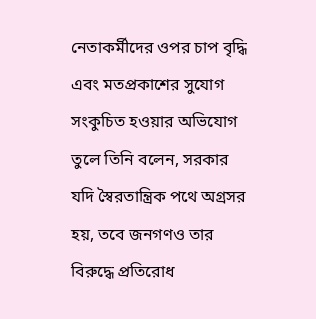নেতাকর্মীদের ওপর চাপ বৃদ্ধি এবং মতপ্রকাশের সুযোগ সংকুচিত হওয়ার অভিযোগ তুলে তিনি বলেন, সরকার যদি স্বৈরতান্ত্রিক পথে অগ্রসর হয়, তবে জনগণও তার বিরুদ্ধে প্রতিরোধ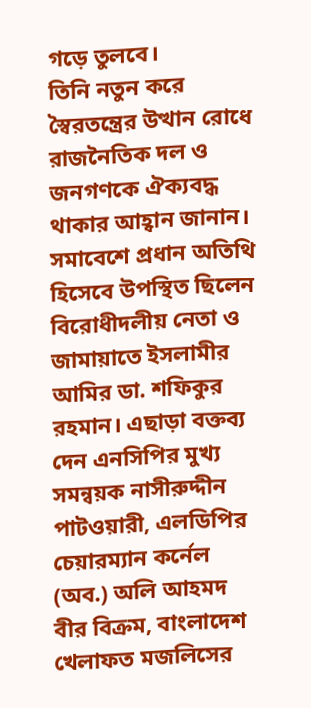গড়ে তুলবে।
তিনি নতুন করে স্বৈরতন্ত্রের উত্থান রোধে রাজনৈতিক দল ও জনগণকে ঐক্যবদ্ধ থাকার আহ্বান জানান।
সমাবেশে প্রধান অতিথি হিসেবে উপস্থিত ছিলেন বিরোধীদলীয় নেতা ও জামায়াতে ইসলামীর আমির ডা. শফিকুর রহমান। এছাড়া বক্তব্য দেন এনসিপির মুখ্য সমন্বয়ক নাসীরুদ্দীন পাটওয়ারী, এলডিপির চেয়ারম্যান কর্নেল (অব.) অলি আহমদ বীর বিক্রম, বাংলাদেশ খেলাফত মজলিসের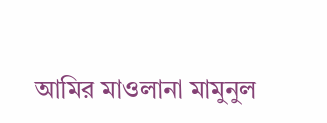আমির মাওলানা মামুনুল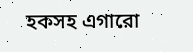হকসহ এগারো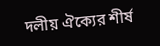দলীয় ঐক্যের শীর্ষ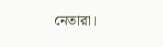নেতারা।